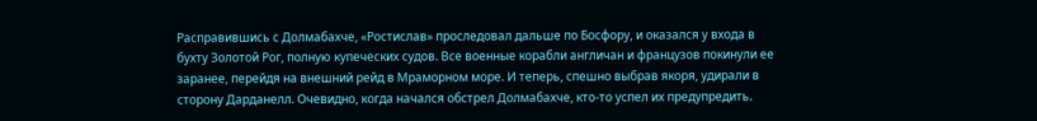Расправившись с Долмабахче, «Ростислав» проследовал дальше по Босфору, и оказался у входа в бухту Золотой Рог, полную купеческих судов. Все военные корабли англичан и французов покинули ее заранее, перейдя на внешний рейд в Мраморном море. И теперь, спешно выбрав якоря, удирали в сторону Дарданелл. Очевидно, когда начался обстрел Долмабахче, кто-то успел их предупредить.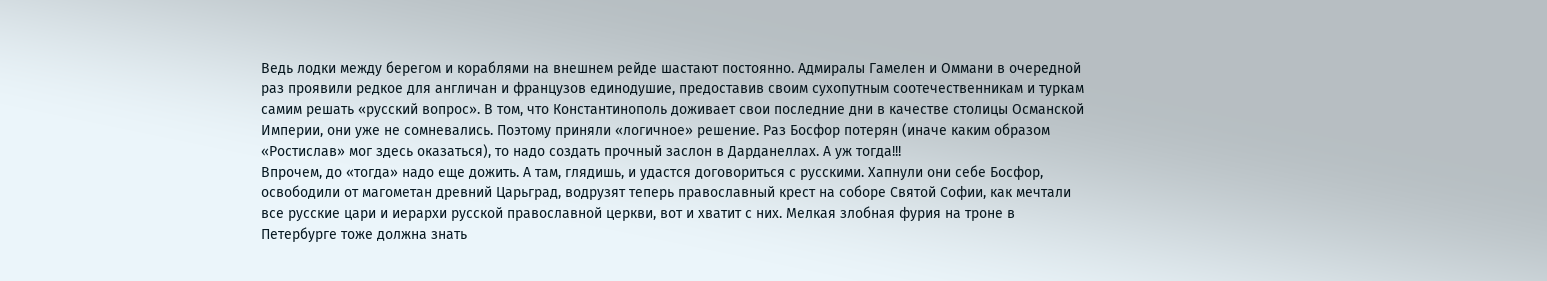Ведь лодки между берегом и кораблями на внешнем рейде шастают постоянно. Адмиралы Гамелен и Оммани в очередной раз проявили редкое для англичан и французов единодушие, предоставив своим сухопутным соотечественникам и туркам самим решать «русский вопрос». В том, что Константинополь доживает свои последние дни в качестве столицы Османской Империи, они уже не сомневались. Поэтому приняли «логичное» решение. Раз Босфор потерян (иначе каким образом «Ростислав» мог здесь оказаться), то надо создать прочный заслон в Дарданеллах. А уж тогда!!!
Впрочем, до «тогда» надо еще дожить. А там, глядишь, и удастся договориться с русскими. Хапнули они себе Босфор, освободили от магометан древний Царьград, водрузят теперь православный крест на соборе Святой Софии, как мечтали все русские цари и иерархи русской православной церкви, вот и хватит с них. Мелкая злобная фурия на троне в Петербурге тоже должна знать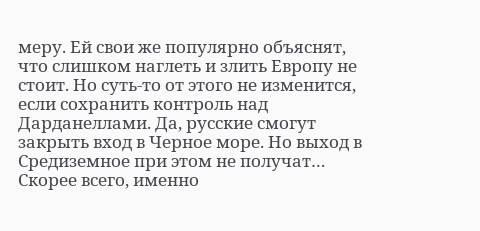меру. Ей свои же популярно объяснят, что слишком наглеть и злить Европу не стоит. Но суть-то от этого не изменится, если сохранить контроль над Дарданеллами. Да, русские смогут закрыть вход в Черное море. Но выход в Средиземное при этом не получат…
Скорее всего, именно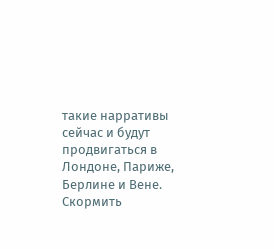такие нарративы сейчас и будут продвигаться в Лондоне, Париже, Берлине и Вене. Скормить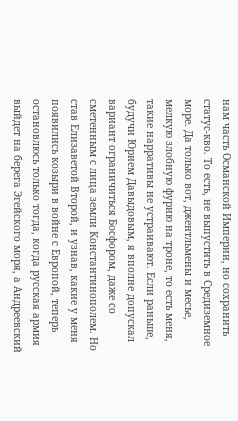нам часть Османской Империи, но сохранить статус-кво. То есть, не выпустить в Средиземное море. Да только вот, джентльмены и месье, мелкую злобную фурию на троне, то есть меня, такие нарративы не устраивают. Если раньше, будучи Юрием Давыдовым, я вполне допускал вариант ограничиться Босфором, даже со сметенным с лица земли Константинополем. Но став Елизаветой Второй, и узнав, какие у меня появились козыри в войне с Европой, теперь остановлюсь только тогда, когда русская армия выйдет на берега Эгейского моря, а Андреевский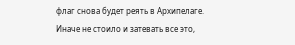флаг снова будет реять в Архипелаге. Иначе не стоило и затевать все это,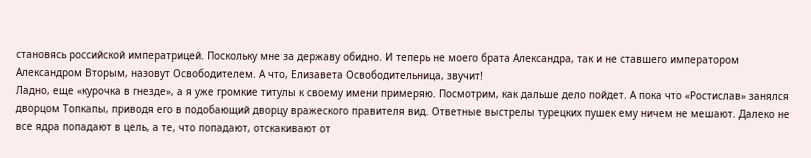становясь российской императрицей. Поскольку мне за державу обидно. И теперь не моего брата Александра, так и не ставшего императором Александром Вторым, назовут Освободителем. А что, Елизавета Освободительница, звучит!
Ладно, еще «курочка в гнезде», а я уже громкие титулы к своему имени примеряю. Посмотрим, как дальше дело пойдет. А пока что «Ростислав» занялся дворцом Топкапы, приводя его в подобающий дворцу вражеского правителя вид. Ответные выстрелы турецких пушек ему ничем не мешают. Далеко не все ядра попадают в цель, а те, что попадают, отскакивают от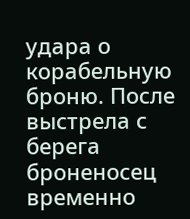удара о корабельную броню. После выстрела с берега броненосец временно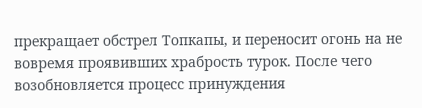прекращает обстрел Топкапы, и переносит огонь на не вовремя проявивших храбрость турок. После чего возобновляется процесс принуждения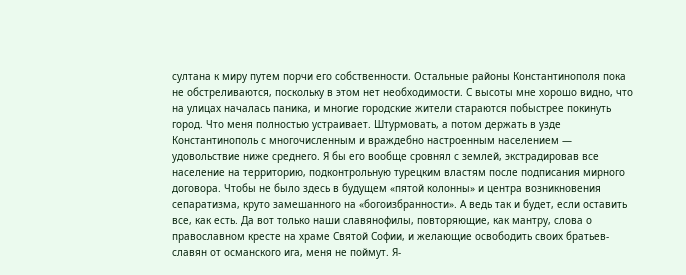султана к миру путем порчи его собственности. Остальные районы Константинополя пока не обстреливаются, поскольку в этом нет необходимости. С высоты мне хорошо видно, что на улицах началась паника, и многие городские жители стараются побыстрее покинуть город. Что меня полностью устраивает. Штурмовать, а потом держать в узде Константинополь с многочисленным и враждебно настроенным населением — удовольствие ниже среднего. Я бы его вообще сровнял с землей, экстрадировав все население на территорию, подконтрольную турецким властям после подписания мирного договора. Чтобы не было здесь в будущем «пятой колонны» и центра возникновения сепаратизма, круто замешанного на «богоизбранности». А ведь так и будет, если оставить все, как есть. Да вот только наши славянофилы, повторяющие, как мантру, слова о православном кресте на храме Святой Софии, и желающие освободить своих братьев-славян от османского ига, меня не поймут. Я-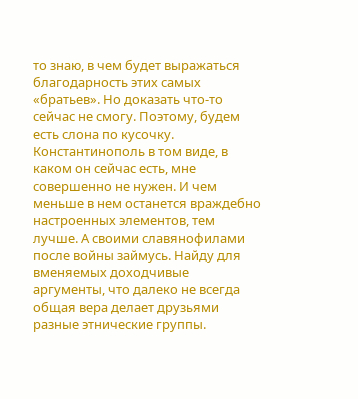то знаю, в чем будет выражаться благодарность этих самых «братьев». Но доказать что-то сейчас не смогу. Поэтому, будем есть слона по кусочку. Константинополь в том виде, в каком он сейчас есть, мне совершенно не нужен. И чем меньше в нем останется враждебно настроенных элементов, тем лучше. А своими славянофилами после войны займусь. Найду для вменяемых доходчивые аргументы, что далеко не всегда общая вера делает друзьями разные этнические группы.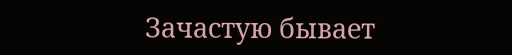Зачастую бывает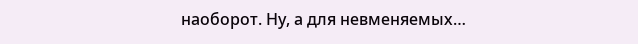наоборот. Ну, а для невменяемых…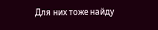Для них тоже найду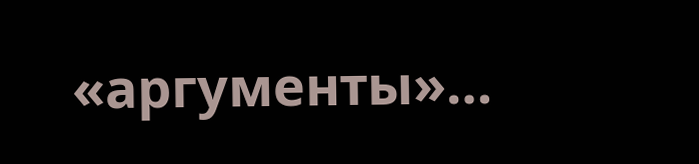«аргументы»…